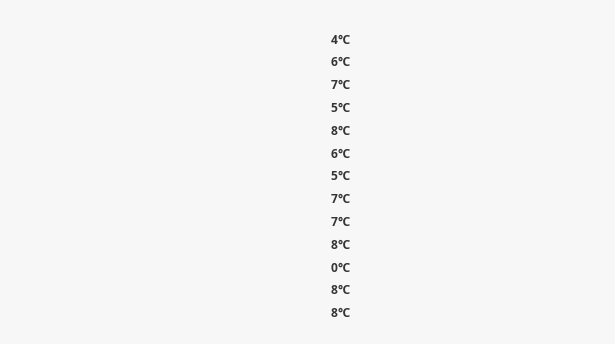4℃
6℃
7℃
5℃
8℃
6℃
5℃
7℃
7℃
8℃
0℃
8℃
8℃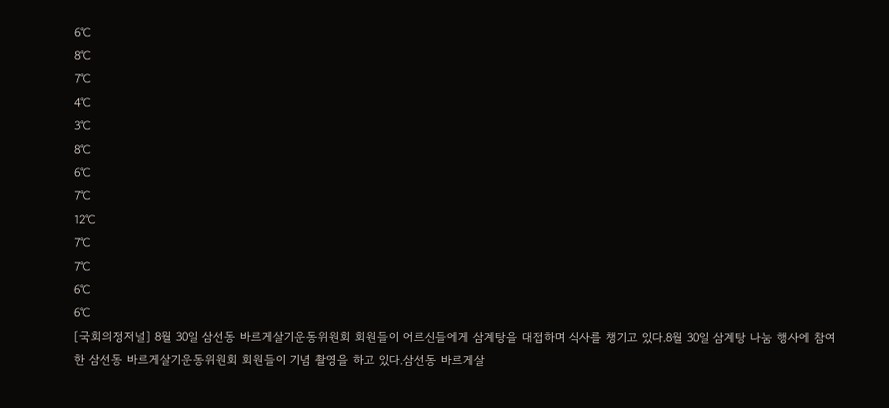6℃
8℃
7℃
4℃
3℃
8℃
6℃
7℃
12℃
7℃
7℃
6℃
6℃
[국회의정저널] 8월 30일 삼선동 바르게살기운동위원회 회원들이 어르신들에게 삼계탕을 대접하며 식사를 챙기고 있다.8월 30일 삼계탕 나눔 행사에 참여한 삼선동 바르게살기운동위원회 회원들이 기념 촬영을 하고 있다.삼선동 바르게살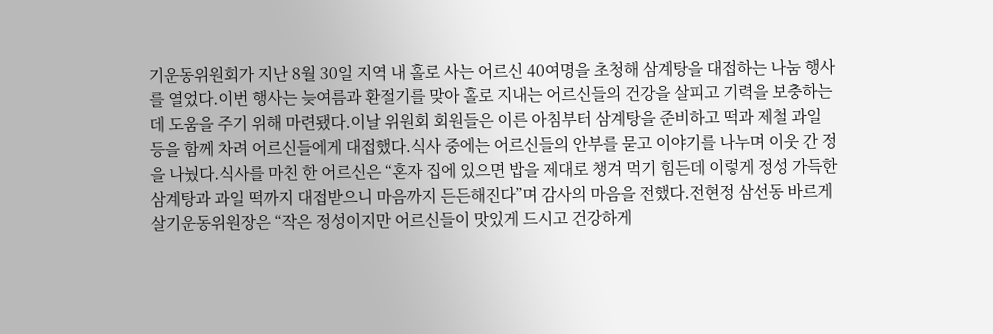기운동위원회가 지난 8월 30일 지역 내 홀로 사는 어르신 40여명을 초청해 삼계탕을 대접하는 나눔 행사를 열었다.이번 행사는 늦여름과 환절기를 맞아 홀로 지내는 어르신들의 건강을 살피고 기력을 보충하는 데 도움을 주기 위해 마련됐다.이날 위원회 회원들은 이른 아침부터 삼계탕을 준비하고 떡과 제철 과일 등을 함께 차려 어르신들에게 대접했다.식사 중에는 어르신들의 안부를 묻고 이야기를 나누며 이웃 간 정을 나눴다.식사를 마친 한 어르신은 “혼자 집에 있으면 밥을 제대로 챙겨 먹기 힘든데 이렇게 정성 가득한 삼계탕과 과일 떡까지 대접받으니 마음까지 든든해진다”며 감사의 마음을 전했다.전현정 삼선동 바르게살기운동위원장은 “작은 정성이지만 어르신들이 맛있게 드시고 건강하게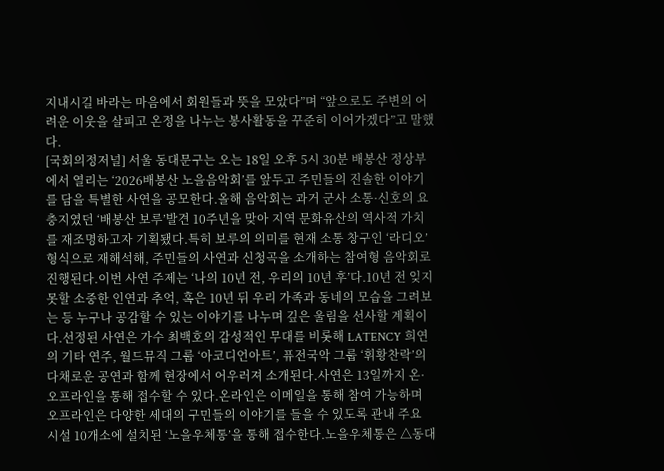지내시길 바라는 마음에서 회원들과 뜻을 모았다”며 “앞으로도 주변의 어려운 이웃을 살피고 온정을 나누는 봉사활동을 꾸준히 이어가겠다”고 말했다.
[국회의정저널] 서울 동대문구는 오는 18일 오후 5시 30분 배봉산 정상부에서 열리는 ‘2026배봉산 노을음악회’를 앞두고 주민들의 진솔한 이야기를 담을 특별한 사연을 공모한다.올해 음악회는 과거 군사 소통·신호의 요충지였던 ‘배봉산 보루’발견 10주년을 맞아 지역 문화유산의 역사적 가치를 재조명하고자 기획됐다.특히 보루의 의미를 현재 소통 창구인 ‘라디오’형식으로 재해석해, 주민들의 사연과 신청곡을 소개하는 참여형 음악회로 진행된다.이번 사연 주제는 ‘나의 10년 전, 우리의 10년 후’다.10년 전 잊지 못할 소중한 인연과 추억, 혹은 10년 뒤 우리 가족과 동네의 모습을 그려보는 등 누구나 공감할 수 있는 이야기를 나누며 깊은 울림을 선사할 계획이다.선정된 사연은 가수 최백호의 감성적인 무대를 비롯해 LATENCY 희연의 기타 연주, 월드뮤직 그룹 ‘아코디언아트’, 퓨전국악 그룹 ‘휘황찬락’의 다채로운 공연과 함께 현장에서 어우러져 소개된다.사연은 13일까지 온·오프라인을 통해 접수할 수 있다.온라인은 이메일을 통해 참여 가능하며 오프라인은 다양한 세대의 구민들의 이야기를 들을 수 있도록 관내 주요 시설 10개소에 설치된 ‘노을우체통’을 통해 접수한다.노을우체통은 △동대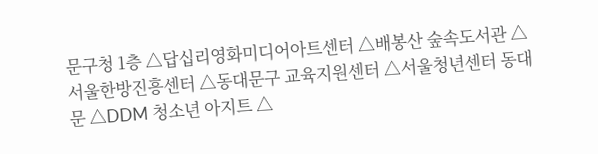문구청 1층 △답십리영화미디어아트센터 △배봉산 숲속도서관 △서울한방진흥센터 △동대문구 교육지원센터 △서울청년센터 동대문 △DDM 청소년 아지트 △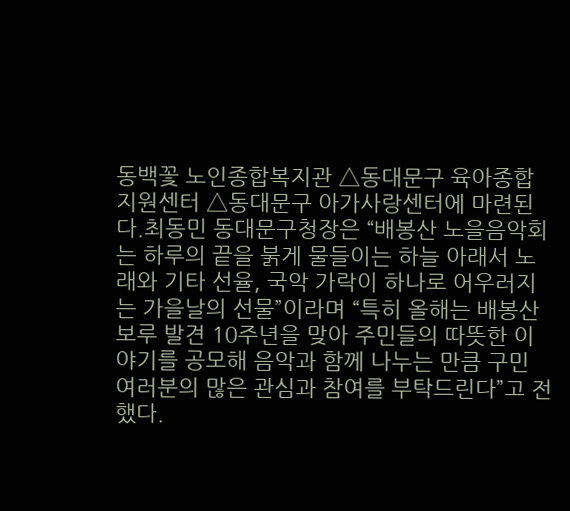동백꽃 노인종합복지관 △동대문구 육아종합지원센터 △동대문구 아가사랑센터에 마련된다.최동민 동대문구청장은 “배봉산 노을음악회는 하루의 끝을 붉게 물들이는 하늘 아래서 노래와 기타 선율, 국악 가락이 하나로 어우러지는 가을날의 선물”이라며 “특히 올해는 배봉산 보루 발견 10주년을 맞아 주민들의 따뜻한 이야기를 공모해 음악과 함께 나누는 만큼 구민 여러분의 많은 관심과 참여를 부탁드린다”고 전했다.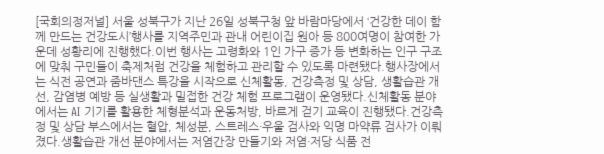[국회의정저널] 서울 성북구가 지난 26일 성북구청 앞 바람마당에서 ‘건강한 데이 함께 만드는 건강도시’행사를 지역주민과 관내 어린이집 원아 등 800여명이 참여한 가운데 성황리에 진행했다.이번 행사는 고령화와 1인 가구 증가 등 변화하는 인구 구조에 맞춰 구민들이 축제처럼 건강을 체험하고 관리할 수 있도록 마련됐다.행사장에서는 식전 공연과 줌바댄스 특강을 시작으로 신체활동, 건강측정 및 상담, 생활습관 개선, 감염병 예방 등 실생활과 밀접한 건강 체험 프로그램이 운영됐다.신체활동 분야에서는 AI 기기를 활용한 체형분석과 운동처방, 바르게 걷기 교육이 진행됐다.건강측정 및 상담 부스에서는 혈압, 체성분, 스트레스·우울 검사와 익명 마약류 검사가 이뤄졌다.생활습관 개선 분야에서는 저염간장 만들기와 저염·저당 식품 전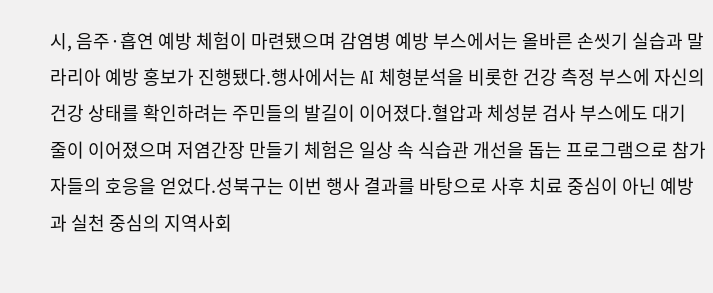시, 음주·흡연 예방 체험이 마련됐으며 감염병 예방 부스에서는 올바른 손씻기 실습과 말라리아 예방 홍보가 진행됐다.행사에서는 AI 체형분석을 비롯한 건강 측정 부스에 자신의 건강 상태를 확인하려는 주민들의 발길이 이어졌다.혈압과 체성분 검사 부스에도 대기 줄이 이어졌으며 저염간장 만들기 체험은 일상 속 식습관 개선을 돕는 프로그램으로 참가자들의 호응을 얻었다.성북구는 이번 행사 결과를 바탕으로 사후 치료 중심이 아닌 예방과 실천 중심의 지역사회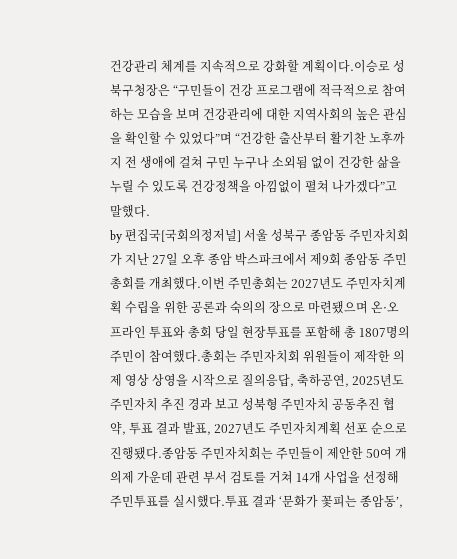건강관리 체계를 지속적으로 강화할 계획이다.이승로 성북구청장은 “구민들이 건강 프로그램에 적극적으로 참여하는 모습을 보며 건강관리에 대한 지역사회의 높은 관심을 확인할 수 있었다”며 “건강한 출산부터 활기찬 노후까지 전 생애에 걸쳐 구민 누구나 소외됨 없이 건강한 삶을 누릴 수 있도록 건강정책을 아낌없이 펼쳐 나가겠다”고 말했다.
by 편집국[국회의정저널] 서울 성북구 종암동 주민자치회가 지난 27일 오후 종암 박스파크에서 제9회 종암동 주민총회를 개최했다.이번 주민총회는 2027년도 주민자치계획 수립을 위한 공론과 숙의의 장으로 마련됐으며 온·오프라인 투표와 총회 당일 현장투표를 포함해 총 1807명의 주민이 참여했다.총회는 주민자치회 위원들이 제작한 의제 영상 상영을 시작으로 질의응답, 축하공연, 2025년도 주민자치 추진 경과 보고 성북형 주민자치 공동추진 협약, 투표 결과 발표, 2027년도 주민자치계획 선포 순으로 진행됐다.종암동 주민자치회는 주민들이 제안한 50여 개 의제 가운데 관련 부서 검토를 거쳐 14개 사업을 선정해 주민투표를 실시했다.투표 결과 ‘문화가 꽃피는 종암동’,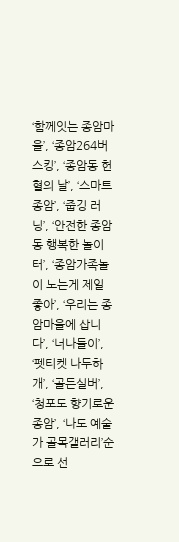‘함께잇는 종암마을’, ‘종암264버스킹’, ‘종암동 헌혈의 날’, ‘스마트 종암’, ‘줍깅 러닝’, ‘안전한 종암동 행복한 놀이터’, ‘종암가족놀이 노는게 제일 좋아’, ‘우리는 종암마을에 삽니다’, ‘너나들이’, ‘펫티켓 나두하개’, ‘골든실버’, ‘청포도 향기로운 종암’, ‘나도 예술가 골목갤러리’순으로 선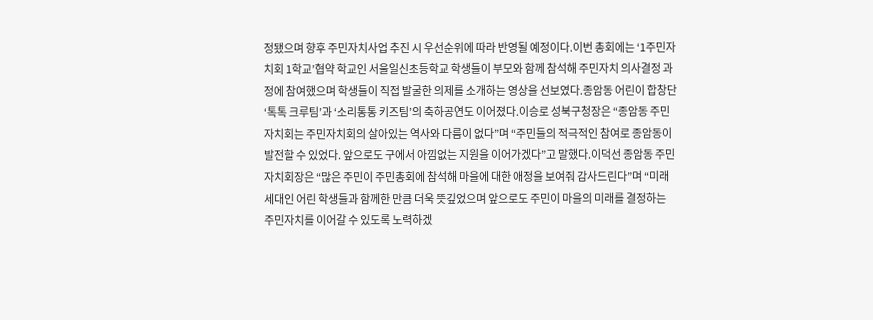정됐으며 향후 주민자치사업 추진 시 우선순위에 따라 반영될 예정이다.이번 총회에는 ‘1주민자치회 1학교’협약 학교인 서울일신초등학교 학생들이 부모와 함께 참석해 주민자치 의사결정 과정에 참여했으며 학생들이 직접 발굴한 의제를 소개하는 영상을 선보였다.종암동 어린이 합창단 ‘톡톡 크루팀’과 ‘소리통통 키즈팀’의 축하공연도 이어졌다.이승로 성북구청장은 “종암동 주민자치회는 주민자치회의 살아있는 역사와 다름이 없다”며 “주민들의 적극적인 참여로 종암동이 발전할 수 있었다. 앞으로도 구에서 아낌없는 지원을 이어가겠다”고 말했다.이덕선 종암동 주민자치회장은 “많은 주민이 주민총회에 참석해 마을에 대한 애정을 보여줘 감사드린다”며 “미래세대인 어린 학생들과 함께한 만큼 더욱 뜻깊었으며 앞으로도 주민이 마을의 미래를 결정하는 주민자치를 이어갈 수 있도록 노력하겠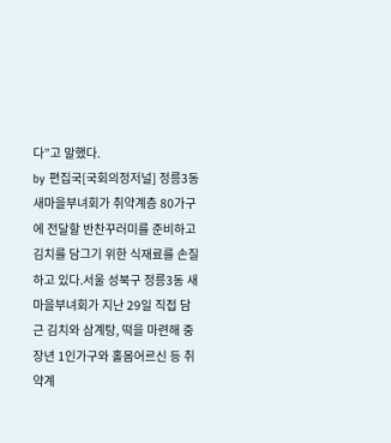다”고 말했다.
by 편집국[국회의정저널] 정릉3동 새마을부녀회가 취약계층 80가구에 전달할 반찬꾸러미를 준비하고 김치를 담그기 위한 식재료를 손질하고 있다.서울 성북구 정릉3동 새마을부녀회가 지난 29일 직접 담근 김치와 삼계탕, 떡을 마련해 중장년 1인가구와 홀몸어르신 등 취약계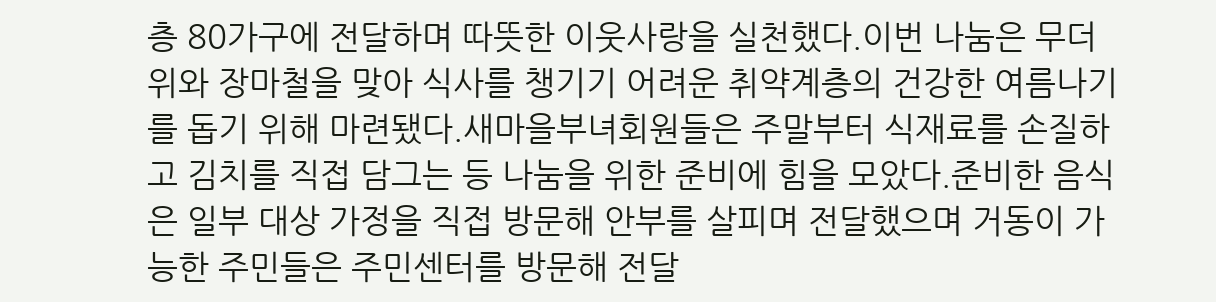층 80가구에 전달하며 따뜻한 이웃사랑을 실천했다.이번 나눔은 무더위와 장마철을 맞아 식사를 챙기기 어려운 취약계층의 건강한 여름나기를 돕기 위해 마련됐다.새마을부녀회원들은 주말부터 식재료를 손질하고 김치를 직접 담그는 등 나눔을 위한 준비에 힘을 모았다.준비한 음식은 일부 대상 가정을 직접 방문해 안부를 살피며 전달했으며 거동이 가능한 주민들은 주민센터를 방문해 전달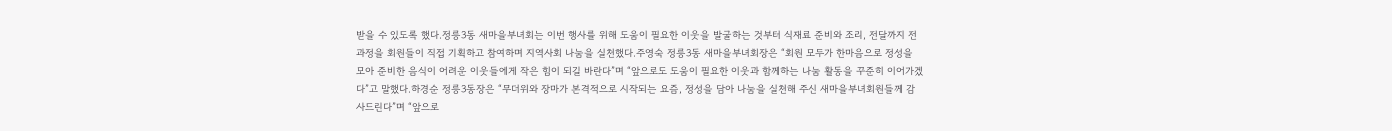받을 수 있도록 했다.정릉3동 새마을부녀회는 이번 행사를 위해 도움이 필요한 이웃을 발굴하는 것부터 식재료 준비와 조리, 전달까지 전 과정을 회원들이 직접 기획하고 참여하며 지역사회 나눔을 실천했다.주영숙 정릉3동 새마을부녀회장은 “회원 모두가 한마음으로 정성을 모아 준비한 음식이 어려운 이웃들에게 작은 힘이 되길 바란다”며 “앞으로도 도움이 필요한 이웃과 함께하는 나눔 활동을 꾸준히 이어가겠다”고 말했다.하경순 정릉3동장은 “무더위와 장마가 본격적으로 시작되는 요즘, 정성을 담아 나눔을 실천해 주신 새마을부녀회원들께 감사드린다”며 “앞으로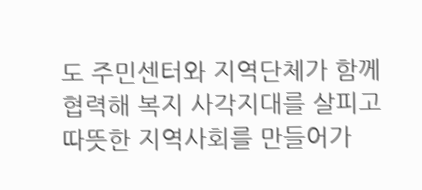도 주민센터와 지역단체가 함께 협력해 복지 사각지대를 살피고 따뜻한 지역사회를 만들어가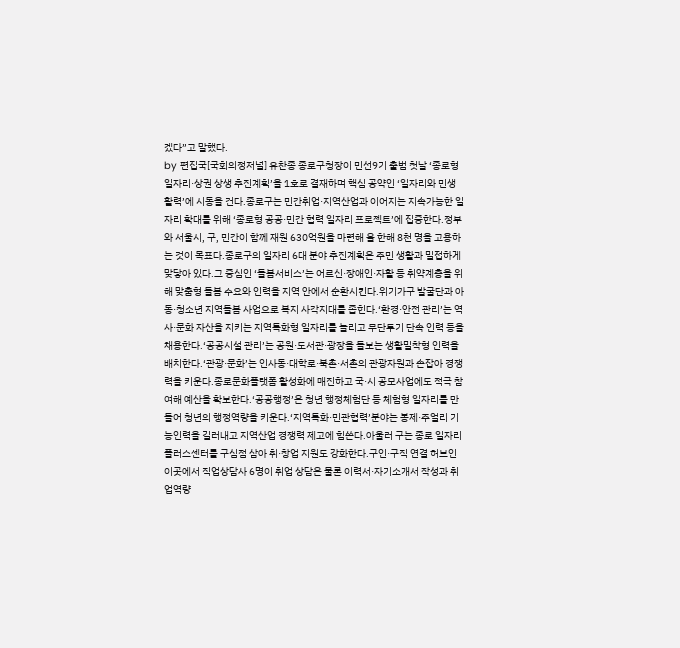겠다”고 말했다.
by 편집국[국회의정저널] 유찬종 종로구청장이 민선9기 출범 첫날 ‘종로형 일자리·상권 상생 추진계획’을 1호로 결재하며 핵심 공약인 ‘일자리와 민생 활력’에 시동을 건다.종로구는 민간취업·지역산업과 이어지는 지속가능한 일자리 확대를 위해 ‘종로형 공공·민간 협력 일자리 프로젝트’에 집중한다.정부와 서울시, 구, 민간이 함께 재원 630억원을 마련해 올 한해 8천 명을 고용하는 것이 목표다.종로구의 일자리 6대 분야 추진계획은 주민 생활과 밀접하게 맞닿아 있다.그 중심인 ‘돌봄서비스’는 어르신·장애인·자활 등 취약계층을 위해 맞춤형 돌봄 수요와 인력을 지역 안에서 순환시킨다.위기가구 발굴단과 아동·청소년 지역돌봄 사업으로 복지 사각지대를 좁힌다.‘환경·안전 관리’는 역사·문화 자산을 지키는 지역특화형 일자리를 늘리고 무단투기 단속 인력 등을 채용한다.‘공공시설 관리’는 공원·도서관·광장을 돌보는 생활밀착형 인력을 배치한다.‘관광·문화’는 인사동·대학로·북촌·서촌의 관광자원과 손잡아 경쟁력을 키운다.종로문화플랫폼 활성화에 매진하고 국·시 공모사업에도 적극 참여해 예산을 확보한다.‘공공행정’은 청년 행정체험단 등 체험형 일자리를 만들어 청년의 행정역량을 키운다.‘지역특화·민관협력’분야는 봉제·주얼리 기능인력을 길러내고 지역산업 경쟁력 제고에 힘쓴다.아울러 구는 종로 일자리플러스센터를 구심점 삼아 취·창업 지원도 강화한다.구인·구직 연결 허브인 이곳에서 직업상담사 6명이 취업 상담은 물론 이력서·자기소개서 작성과 취업역량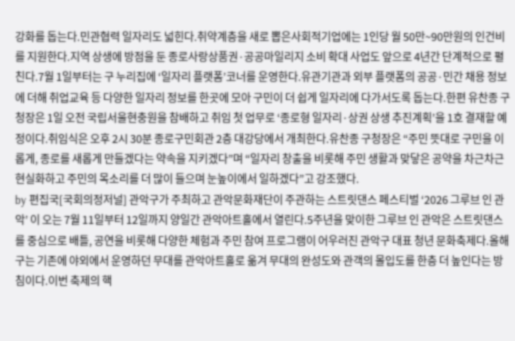강화를 돕는다.민관협력 일자리도 넓힌다.취약계층을 새로 뽑은사회적기업에는 1인당 월 50만~90만원의 인건비를 지원한다.지역 상생에 방점을 둔 종로사랑상품권·공공마일리지 소비 확대 사업도 앞으로 4년간 단계적으로 펼친다.7월 1일부터는 구 누리집에 ‘일자리 플랫폼’코너를 운영한다.유관기관과 외부 플랫폼의 공공·민간 채용 정보에 더해 취업교육 등 다양한 일자리 정보를 한곳에 모아 구민이 더 쉽게 일자리에 다가서도록 돕는다.한편 유찬종 구청장은 1일 오전 국립서울현충원을 참배하고 취임 첫 업무로 ‘종로형 일자리·상권 상생 추진계획’을 1호 결재할 예정이다.취임식은 오후 2시 30분 종로구민회관 2층 대강당에서 개최한다.유찬종 구청장은 “주민 뜻대로 구민을 이롭게, 종로를 새롭게 만들겠다는 약속을 지키겠다”며 “일자리 창출을 비롯해 주민 생활과 맞닿은 공약을 차근차근 현실화하고 주민의 목소리를 더 많이 들으며 눈높이에서 일하겠다”고 강조했다.
by 편집국[국회의정저널] 관악구가 주최하고 관악문화재단이 주관하는 스트릿댄스 페스티벌 ‘2026 그루브 인 관악’ 이 오는 7월 11일부터 12일까지 양일간 관악아트홀에서 열린다.5주년을 맞이한 그루브 인 관악은 스트릿댄스를 중심으로 배틀, 공연을 비롯해 다양한 체험과 주민 참여 프로그램이 어우러진 관악구 대표 청년 문화축제다.올해 구는 기존에 야외에서 운영하던 무대를 관악아트홀로 옮겨 무대의 완성도와 관객의 몰입도를 한층 더 높인다는 방침이다.이번 축제의 핵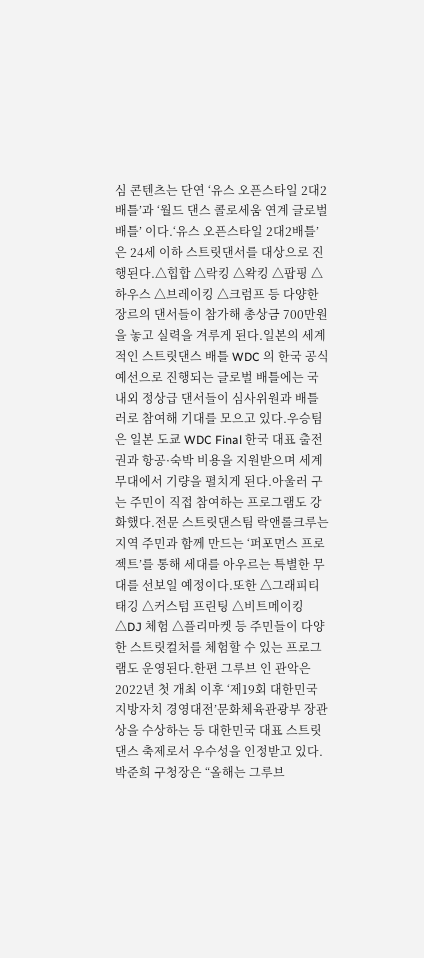심 콘텐츠는 단연 ‘유스 오픈스타일 2대2배틀’과 ‘월드 댄스 콜로세움 연계 글로벌 배틀’ 이다.‘유스 오픈스타일 2대2배틀’은 24세 이하 스트릿댄서를 대상으로 진행된다.△힙합 △락킹 △왁킹 △팝핑 △하우스 △브레이킹 △크럼프 등 다양한 장르의 댄서들이 참가해 총상금 700만원을 놓고 실력을 겨루게 된다.일본의 세계적인 스트릿댄스 배틀 WDC 의 한국 공식 예선으로 진행되는 글로벌 배틀에는 국내외 정상급 댄서들이 심사위원과 배틀러로 참여해 기대를 모으고 있다.우승팀은 일본 도쿄 WDC Final 한국 대표 출전권과 항공·숙박 비용을 지원받으며 세계 무대에서 기량을 펼치게 된다.아울러 구는 주민이 직접 참여하는 프로그램도 강화했다.전문 스트릿댄스팀 락앤롤크루는 지역 주민과 함께 만드는 ‘퍼포먼스 프로젝트’를 통해 세대를 아우르는 특별한 무대를 선보일 예정이다.또한 △그래피티 태깅 △커스텀 프린팅 △비트메이킹 △DJ 체험 △플리마켓 등 주민들이 다양한 스트릿컬처를 체험할 수 있는 프로그램도 운영된다.한편 그루브 인 관악은 2022년 첫 개최 이후 ‘제19회 대한민국 지방자치 경영대전’문화체육관광부 장관상을 수상하는 등 대한민국 대표 스트릿댄스 축제로서 우수성을 인정받고 있다.박준희 구청장은 “올해는 그루브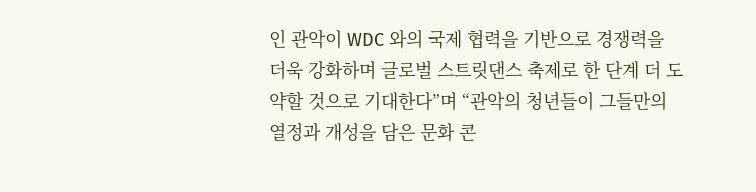인 관악이 WDC 와의 국제 협력을 기반으로 경쟁력을 더욱 강화하며 글로벌 스트릿댄스 축제로 한 단계 더 도약할 것으로 기대한다”며 “관악의 청년들이 그들만의 열정과 개성을 담은 문화 콘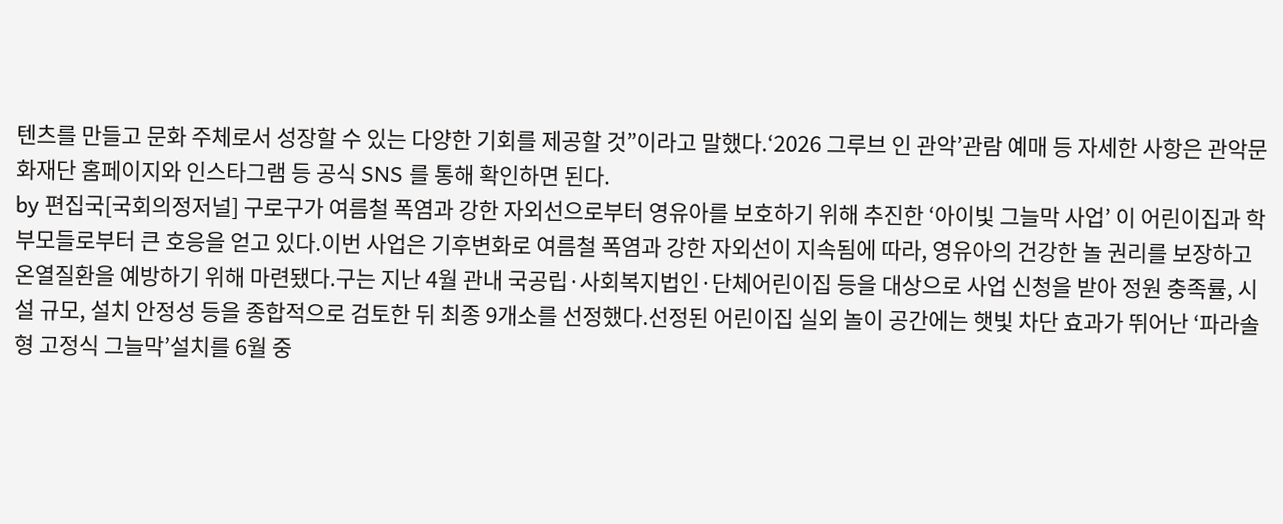텐츠를 만들고 문화 주체로서 성장할 수 있는 다양한 기회를 제공할 것”이라고 말했다.‘2026 그루브 인 관악’관람 예매 등 자세한 사항은 관악문화재단 홈페이지와 인스타그램 등 공식 SNS 를 통해 확인하면 된다.
by 편집국[국회의정저널] 구로구가 여름철 폭염과 강한 자외선으로부터 영유아를 보호하기 위해 추진한 ‘아이빛 그늘막 사업’ 이 어린이집과 학부모들로부터 큰 호응을 얻고 있다.이번 사업은 기후변화로 여름철 폭염과 강한 자외선이 지속됨에 따라, 영유아의 건강한 놀 권리를 보장하고 온열질환을 예방하기 위해 마련됐다.구는 지난 4월 관내 국공립·사회복지법인·단체어린이집 등을 대상으로 사업 신청을 받아 정원 충족률, 시설 규모, 설치 안정성 등을 종합적으로 검토한 뒤 최종 9개소를 선정했다.선정된 어린이집 실외 놀이 공간에는 햇빛 차단 효과가 뛰어난 ‘파라솔형 고정식 그늘막’설치를 6월 중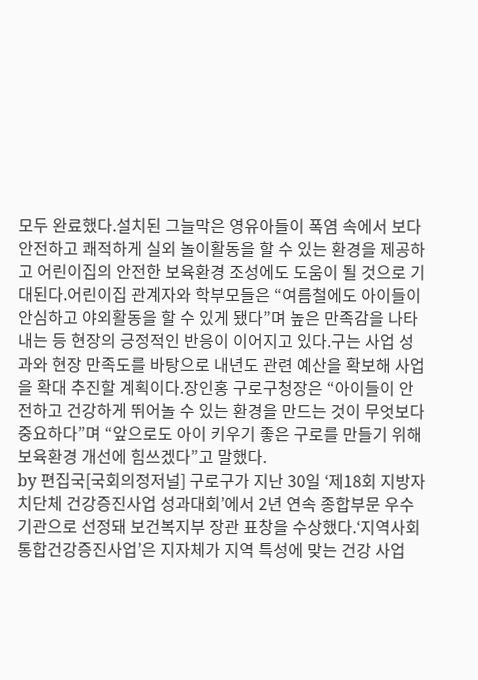모두 완료했다.설치된 그늘막은 영유아들이 폭염 속에서 보다 안전하고 쾌적하게 실외 놀이활동을 할 수 있는 환경을 제공하고 어린이집의 안전한 보육환경 조성에도 도움이 될 것으로 기대된다.어린이집 관계자와 학부모들은 “여름철에도 아이들이 안심하고 야외활동을 할 수 있게 됐다”며 높은 만족감을 나타내는 등 현장의 긍정적인 반응이 이어지고 있다.구는 사업 성과와 현장 만족도를 바탕으로 내년도 관련 예산을 확보해 사업을 확대 추진할 계획이다.장인홍 구로구청장은 “아이들이 안전하고 건강하게 뛰어놀 수 있는 환경을 만드는 것이 무엇보다 중요하다”며 “앞으로도 아이 키우기 좋은 구로를 만들기 위해 보육환경 개선에 힘쓰겠다”고 말했다.
by 편집국[국회의정저널] 구로구가 지난 30일 ‘제18회 지방자치단체 건강증진사업 성과대회’에서 2년 연속 종합부문 우수기관으로 선정돼 보건복지부 장관 표창을 수상했다.‘지역사회 통합건강증진사업’은 지자체가 지역 특성에 맞는 건강 사업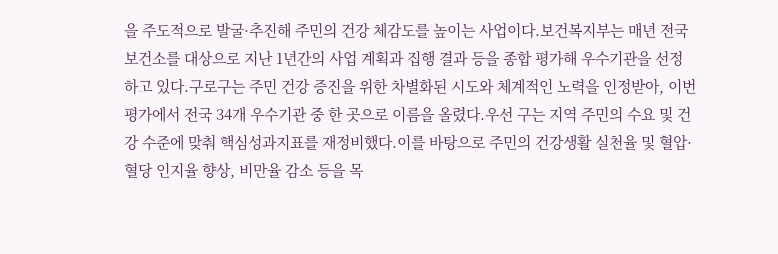을 주도적으로 발굴·추진해 주민의 건강 체감도를 높이는 사업이다.보건복지부는 매년 전국 보건소를 대상으로 지난 1년간의 사업 계획과 집행 결과 등을 종합 평가해 우수기관을 선정하고 있다.구로구는 주민 건강 증진을 위한 차별화된 시도와 체계적인 노력을 인정받아, 이번 평가에서 전국 34개 우수기관 중 한 곳으로 이름을 올렸다.우선 구는 지역 주민의 수요 및 건강 수준에 맞춰 핵심성과지표를 재정비했다.이를 바탕으로 주민의 건강생활 실천율 및 혈압·혈당 인지율 향상, 비만율 감소 등을 목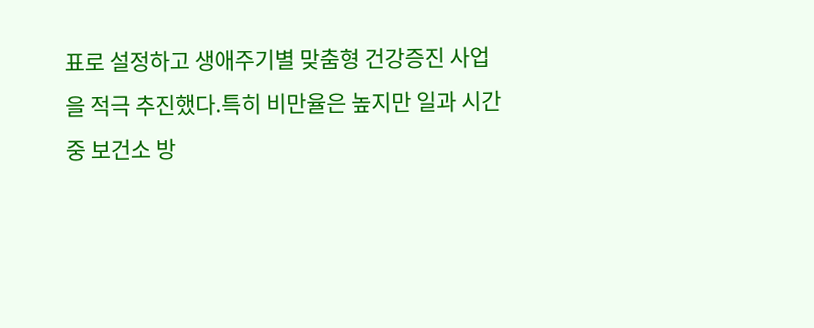표로 설정하고 생애주기별 맞춤형 건강증진 사업을 적극 추진했다.특히 비만율은 높지만 일과 시간 중 보건소 방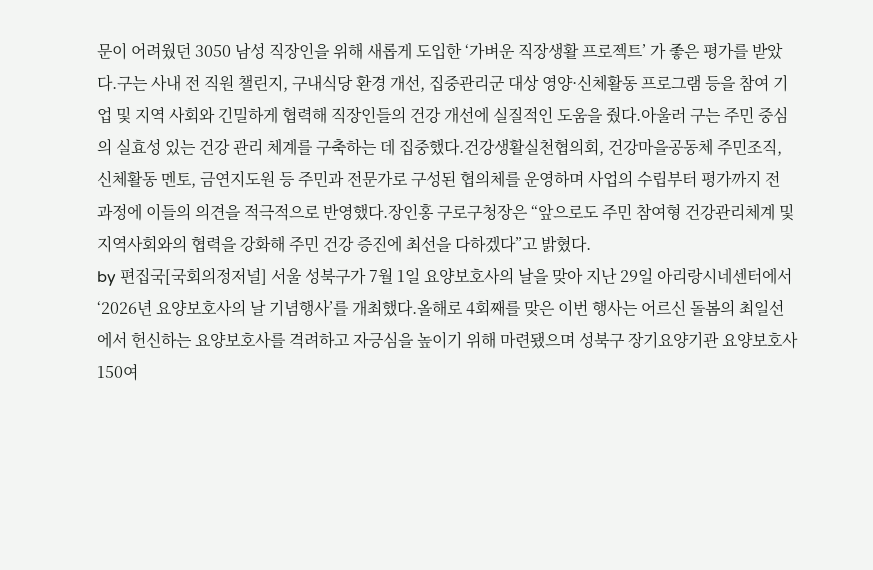문이 어려웠던 3050 남성 직장인을 위해 새롭게 도입한 ‘가벼운 직장생활 프로젝트’ 가 좋은 평가를 받았다.구는 사내 전 직원 챌린지, 구내식당 환경 개선, 집중관리군 대상 영양·신체활동 프로그램 등을 참여 기업 및 지역 사회와 긴밀하게 협력해 직장인들의 건강 개선에 실질적인 도움을 줬다.아울러 구는 주민 중심의 실효성 있는 건강 관리 체계를 구축하는 데 집중했다.건강생활실천협의회, 건강마을공동체 주민조직, 신체활동 멘토, 금연지도원 등 주민과 전문가로 구성된 협의체를 운영하며 사업의 수립부터 평가까지 전 과정에 이들의 의견을 적극적으로 반영했다.장인홍 구로구청장은 “앞으로도 주민 참여형 건강관리체계 및 지역사회와의 협력을 강화해 주민 건강 증진에 최선을 다하겠다”고 밝혔다.
by 편집국[국회의정저널] 서울 성북구가 7월 1일 요양보호사의 날을 맞아 지난 29일 아리랑시네센터에서 ‘2026년 요양보호사의 날 기념행사’를 개최했다.올해로 4회째를 맞은 이번 행사는 어르신 돌봄의 최일선에서 헌신하는 요양보호사를 격려하고 자긍심을 높이기 위해 마련됐으며 성북구 장기요양기관 요양보호사 150여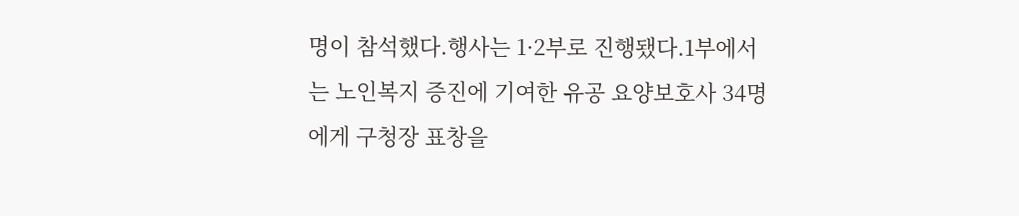명이 참석했다.행사는 1·2부로 진행됐다.1부에서는 노인복지 증진에 기여한 유공 요양보호사 34명에게 구청장 표창을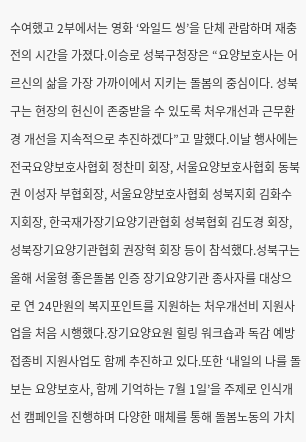수여했고 2부에서는 영화 ‘와일드 씽’을 단체 관람하며 재충전의 시간을 가졌다.이승로 성북구청장은 “요양보호사는 어르신의 삶을 가장 가까이에서 지키는 돌봄의 중심이다. 성북구는 현장의 헌신이 존중받을 수 있도록 처우개선과 근무환경 개선을 지속적으로 추진하겠다”고 말했다.이날 행사에는 전국요양보호사협회 정찬미 회장, 서울요양보호사협회 동북권 이성자 부협회장, 서울요양보호사협회 성북지회 김화수 지회장, 한국재가장기요양기관협회 성북협회 김도경 회장, 성북장기요양기관협회 권장혁 회장 등이 참석했다.성북구는 올해 서울형 좋은돌봄 인증 장기요양기관 종사자를 대상으로 연 24만원의 복지포인트를 지원하는 처우개선비 지원사업을 처음 시행했다.장기요양요원 힐링 워크숍과 독감 예방접종비 지원사업도 함께 추진하고 있다.또한 ‘내일의 나를 돌보는 요양보호사, 함께 기억하는 7월 1일’을 주제로 인식개선 캠페인을 진행하며 다양한 매체를 통해 돌봄노동의 가치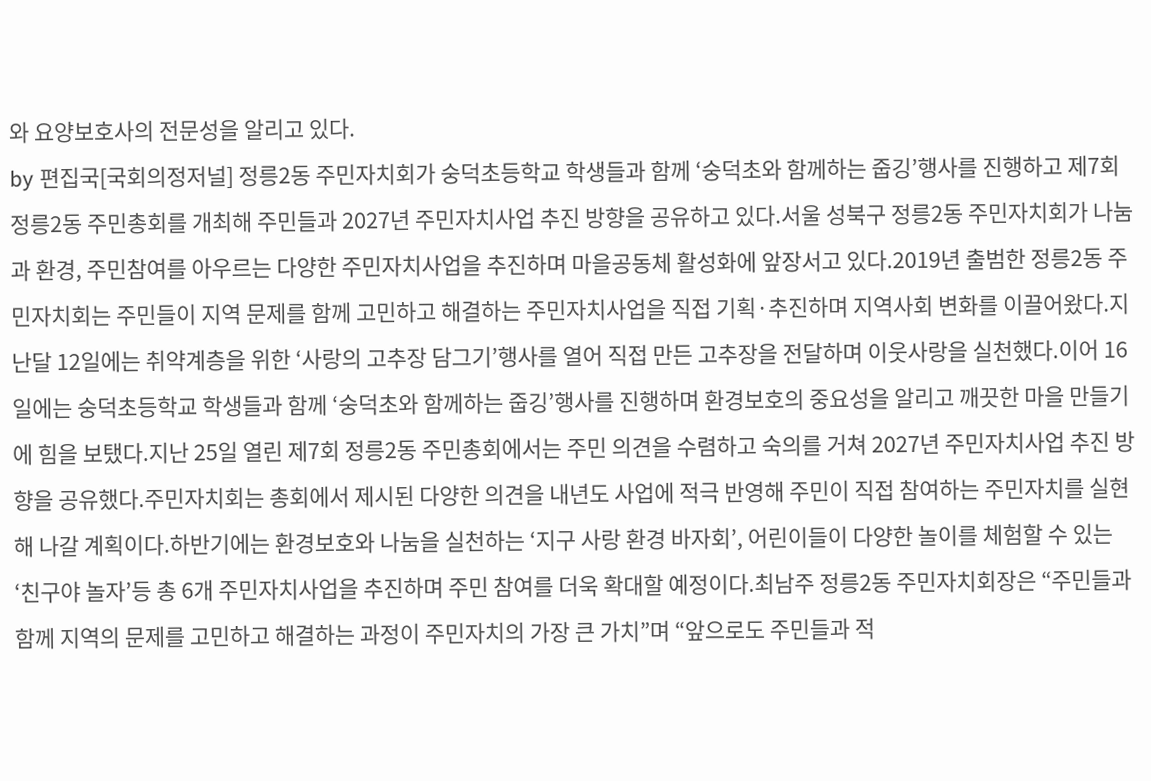와 요양보호사의 전문성을 알리고 있다.
by 편집국[국회의정저널] 정릉2동 주민자치회가 숭덕초등학교 학생들과 함께 ‘숭덕초와 함께하는 줍깅’행사를 진행하고 제7회 정릉2동 주민총회를 개최해 주민들과 2027년 주민자치사업 추진 방향을 공유하고 있다.서울 성북구 정릉2동 주민자치회가 나눔과 환경, 주민참여를 아우르는 다양한 주민자치사업을 추진하며 마을공동체 활성화에 앞장서고 있다.2019년 출범한 정릉2동 주민자치회는 주민들이 지역 문제를 함께 고민하고 해결하는 주민자치사업을 직접 기획·추진하며 지역사회 변화를 이끌어왔다.지난달 12일에는 취약계층을 위한 ‘사랑의 고추장 담그기’행사를 열어 직접 만든 고추장을 전달하며 이웃사랑을 실천했다.이어 16일에는 숭덕초등학교 학생들과 함께 ‘숭덕초와 함께하는 줍깅’행사를 진행하며 환경보호의 중요성을 알리고 깨끗한 마을 만들기에 힘을 보탰다.지난 25일 열린 제7회 정릉2동 주민총회에서는 주민 의견을 수렴하고 숙의를 거쳐 2027년 주민자치사업 추진 방향을 공유했다.주민자치회는 총회에서 제시된 다양한 의견을 내년도 사업에 적극 반영해 주민이 직접 참여하는 주민자치를 실현해 나갈 계획이다.하반기에는 환경보호와 나눔을 실천하는 ‘지구 사랑 환경 바자회’, 어린이들이 다양한 놀이를 체험할 수 있는 ‘친구야 놀자’등 총 6개 주민자치사업을 추진하며 주민 참여를 더욱 확대할 예정이다.최남주 정릉2동 주민자치회장은 “주민들과 함께 지역의 문제를 고민하고 해결하는 과정이 주민자치의 가장 큰 가치”며 “앞으로도 주민들과 적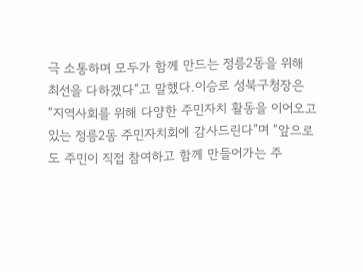극 소통하며 모두가 함께 만드는 정릉2동을 위해 최선을 다하겠다”고 말했다.이승로 성북구청장은 “지역사회를 위해 다양한 주민자치 활동을 이어오고 있는 정릉2동 주민자치회에 감사드린다”며 “앞으로도 주민이 직접 참여하고 함께 만들어가는 주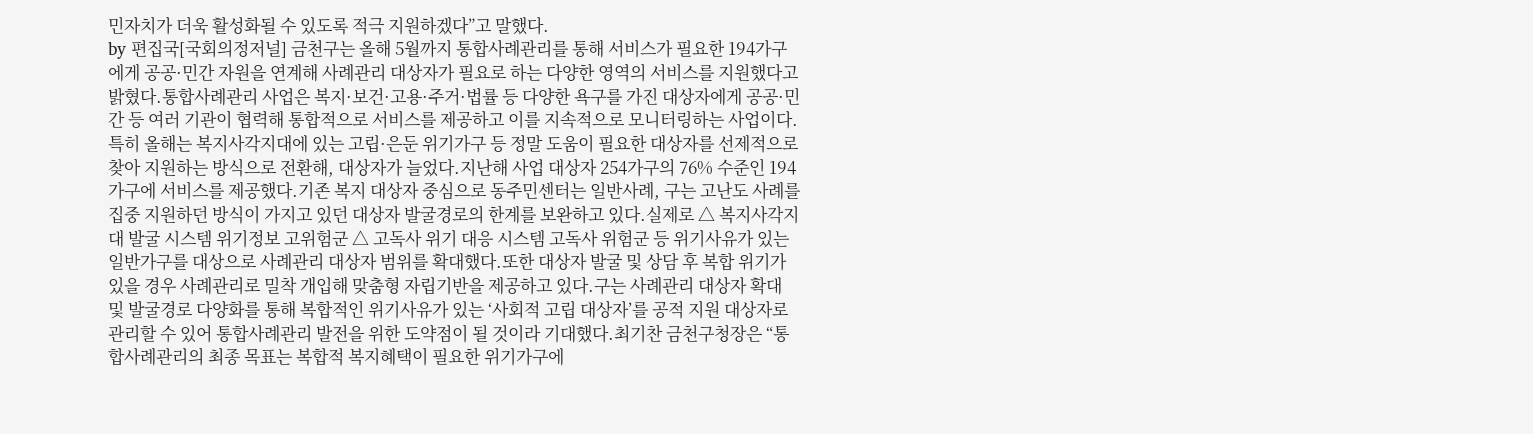민자치가 더욱 활성화될 수 있도록 적극 지원하겠다”고 말했다.
by 편집국[국회의정저널] 금천구는 올해 5월까지 통합사례관리를 통해 서비스가 필요한 194가구에게 공공·민간 자원을 연계해 사례관리 대상자가 필요로 하는 다양한 영역의 서비스를 지원했다고 밝혔다.통합사례관리 사업은 복지·보건·고용·주거·법률 등 다양한 욕구를 가진 대상자에게 공공·민간 등 여러 기관이 협력해 통합적으로 서비스를 제공하고 이를 지속적으로 모니터링하는 사업이다.특히 올해는 복지사각지대에 있는 고립·은둔 위기가구 등 정말 도움이 필요한 대상자를 선제적으로 찾아 지원하는 방식으로 전환해, 대상자가 늘었다.지난해 사업 대상자 254가구의 76% 수준인 194가구에 서비스를 제공했다.기존 복지 대상자 중심으로 동주민센터는 일반사례, 구는 고난도 사례를 집중 지원하던 방식이 가지고 있던 대상자 발굴경로의 한계를 보완하고 있다.실제로 △ 복지사각지대 발굴 시스템 위기정보 고위험군 △ 고독사 위기 대응 시스템 고독사 위험군 등 위기사유가 있는 일반가구를 대상으로 사례관리 대상자 범위를 확대했다.또한 대상자 발굴 및 상담 후 복합 위기가 있을 경우 사례관리로 밀착 개입해 맞춤형 자립기반을 제공하고 있다.구는 사례관리 대상자 확대 및 발굴경로 다양화를 통해 복합적인 위기사유가 있는 ‘사회적 고립 대상자’를 공적 지원 대상자로 관리할 수 있어 통합사례관리 발전을 위한 도약점이 될 것이라 기대했다.최기찬 금천구청장은 “통합사례관리의 최종 목표는 복합적 복지혜택이 필요한 위기가구에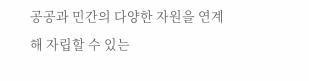공공과 민간의 다양한 자원을 연계해 자립할 수 있는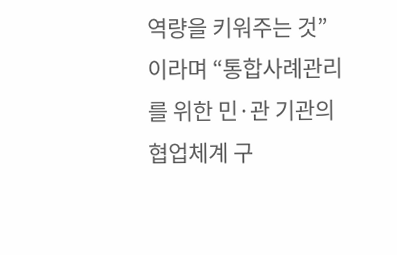역량을 키워주는 것”이라며 “통합사례관리를 위한 민·관 기관의 협업체계 구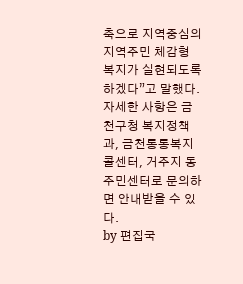축으로 지역중심의 지역주민 체감형 복지가 실현되도록 하겠다”고 말했다.자세한 사항은 금천구청 복지정책과, 금천통통복지콜센터, 거주지 동주민센터로 문의하면 안내받을 수 있다.
by 편집국